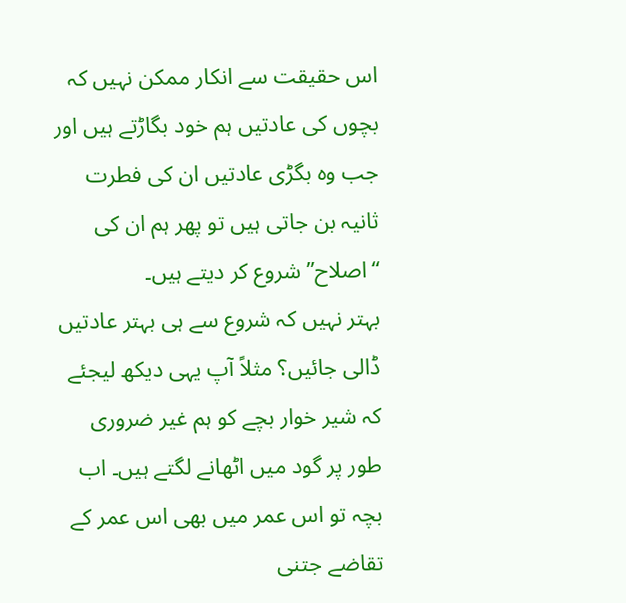اس حقیقت سے انکار ممکن نہیں کہ بچوں کی عادتیں ہم خود بگاڑتے ہیں اور جب وہ بگڑی عادتیں ان کی فطرت ثانیہ بن جاتی ہیں تو پھر ہم ان کی “اصلاح” شروع کر دیتے ہیں۔
بہتر نہیں کہ شروع سے ہی بہتر عادتیں ڈالی جائیں؟ مثلاً آپ یہی دیکھ لیجئے کہ شیر خوار بچے کو ہم غیر ضروری طور پر گود میں اٹھانے لگتے ہیں۔ اب بچہ تو اس عمر میں بھی اس عمر کے تقاضے جتنی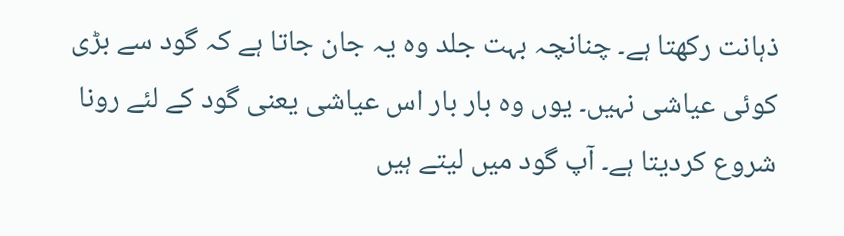ذہانت رکھتا ہے۔ چنانچہ بہت جلد وہ یہ جان جاتا ہے کہ گود سے بڑی کوئی عیاشی نہیں۔ یوں وہ بار بار اس عیاشی یعنی گود کے لئے رونا شروع کردیتا ہے۔ آپ گود میں لیتے ہیں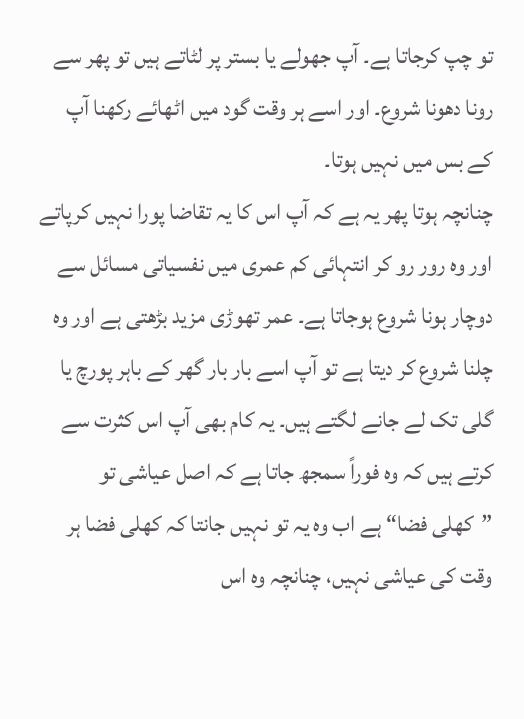تو چپ کرجاتا ہے۔ آپ جھولے یا بستر پر لٹاتے ہیں تو پھر سے رونا دھونا شروع۔ اور اسے ہر وقت گود میں اٹھائے رکھنا آپ کے بس میں نہیں ہوتا۔
چنانچہ ہوتا پھر یہ ہے کہ آپ اس کا یہ تقاضا پورا نہیں کرپاتے اور وہ رور رو کر انتہائی کم عمری میں نفسیاتی مسائل سے دوچار ہونا شروع ہوجاتا ہے۔ عمر تھوڑی مزید بڑھتی ہے اور وہ چلنا شروع کر دیتا ہے تو آپ اسے بار بار گھر کے باہر پورچ یا گلی تک لے جانے لگتے ہیں۔ یہ کام بھی آپ اس کثرت سے کرتے ہیں کہ وہ فوراً سمجھ جاتا ہے کہ اصل عیاشی تو ”کھلی فضا“ ہے اب وہ یہ تو نہیں جانتا کہ کھلی فضا ہر وقت کی عیاشی نہیں، چنانچہ وہ اس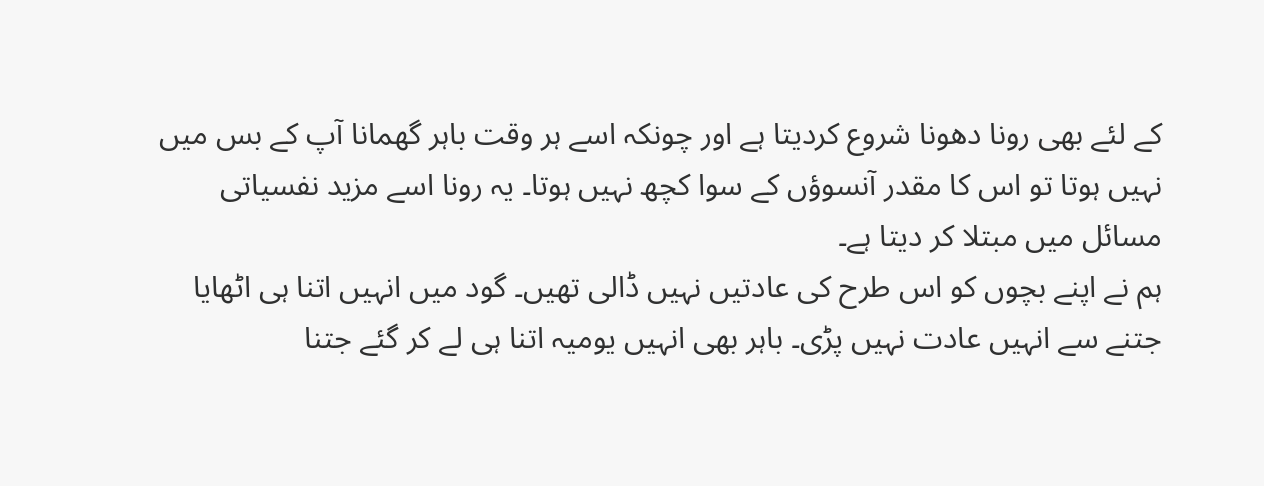کے لئے بھی رونا دھونا شروع کردیتا ہے اور چونکہ اسے ہر وقت باہر گھمانا آپ کے بس میں نہیں ہوتا تو اس کا مقدر آنسوؤں کے سوا کچھ نہیں ہوتا۔ یہ رونا اسے مزید نفسیاتی مسائل میں مبتلا کر دیتا ہے۔
ہم نے اپنے بچوں کو اس طرح کی عادتیں نہیں ڈالی تھیں۔ گود میں انہیں اتنا ہی اٹھایا جتنے سے انہیں عادت نہیں پڑی۔ باہر بھی انہیں یومیہ اتنا ہی لے کر گئے جتنا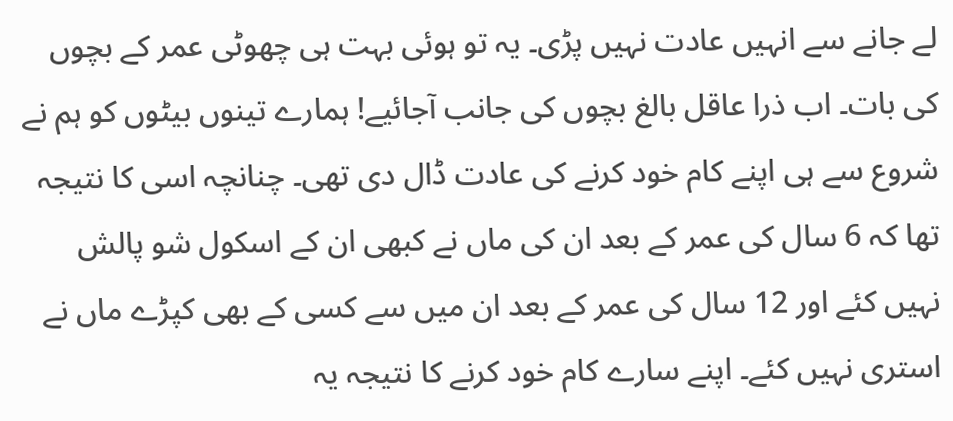لے جانے سے انہیں عادت نہیں پڑی۔ یہ تو ہوئی بہت ہی چھوٹی عمر کے بچوں کی بات۔ اب ذرا عاقل بالغ بچوں کی جانب آجائیے! ہمارے تینوں بیٹوں کو ہم نے شروع سے ہی اپنے کام خود کرنے کی عادت ڈال دی تھی۔ چنانچہ اسی کا نتیجہ تھا کہ 6 سال کی عمر کے بعد ان کی ماں نے کبھی ان کے اسکول شو پالش نہیں کئے اور 12 سال کی عمر کے بعد ان میں سے کسی کے بھی کپڑے ماں نے استری نہیں کئے۔ اپنے سارے کام خود کرنے کا نتیجہ یہ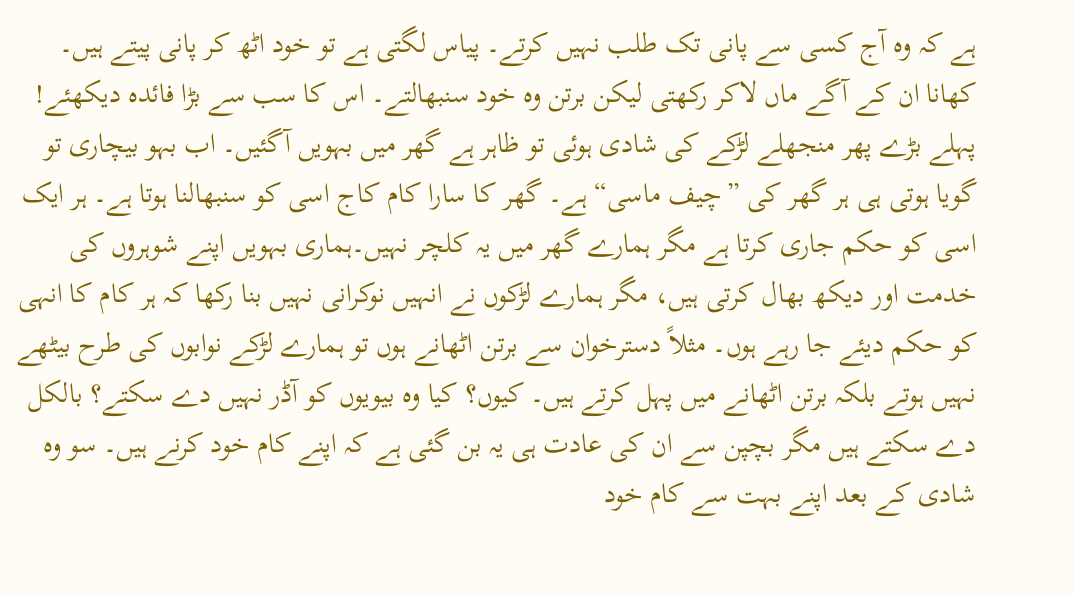ہے کہ وہ آج کسی سے پانی تک طلب نہیں کرتے۔ پیاس لگتی ہے تو خود اٹھ کر پانی پیتے ہیں۔
کھانا ان کے آگے ماں لاکر رکھتی لیکن برتن وہ خود سنبھالتے۔ اس کا سب سے بڑا فائدہ دیکھئے! پہلے بڑے پھر منجھلے لڑکے کی شادی ہوئی تو ظاہر ہے گھر میں بہویں آگئیں۔ اب بہو بیچاری تو گویا ہوتی ہی ہر گھر کی ”چیف ماسی“ ہے۔ گھر کا سارا کام کاج اسی کو سنبھالنا ہوتا ہے۔ ہر ایک اسی کو حکم جاری کرتا ہے مگر ہمارے گھر میں یہ کلچر نہیں۔ہماری بہویں اپنے شوہروں کی خدمت اور دیکھ بھال کرتی ہیں، مگر ہمارے لڑکوں نے انہیں نوکرانی نہیں بنا رکھا کہ ہر کام کا انہی کو حکم دیئے جا رہے ہوں۔ مثلاً دسترخوان سے برتن اٹھانے ہوں تو ہمارے لڑکے نوابوں کی طرح بیٹھے نہیں ہوتے بلکہ برتن اٹھانے میں پہل کرتے ہیں۔ کیوں؟ کیا وہ بیویوں کو آڈر نہیں دے سکتے؟ بالکل دے سکتے ہیں مگر بچپن سے ان کی عادت ہی یہ بن گئی ہے کہ اپنے کام خود کرنے ہیں۔ سو وہ شادی کے بعد اپنے بہت سے کام خود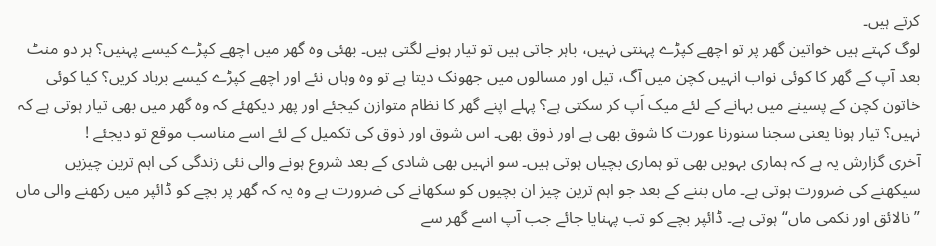کرتے ہیں۔
لوگ کہتے ہیں خواتین گھر پر تو اچھے کپڑے پہنتی نہیں، باہر جاتی ہیں تو تیار ہونے لگتی ہیں۔ بھئی وہ گھر میں اچھے کپڑے کیسے پہنیں؟ ہر دو منٹ بعد آپ کے گھر کا کوئی نواب انہیں کچن میں آگ، تیل اور مسالوں میں جھونک دیتا ہے تو وہ وہاں نئے اور اچھے کپڑے کیسے برباد کریں؟ کیا کوئی خاتون کچن کے پسینے میں بہانے کے لئے میک اَپ کر سکتی ہے؟ پہلے اپنے گھر کا نظام متوازن کیجئے اور پھر دیکھئے کہ وہ گھر میں بھی تیار ہوتی ہے کہ نہیں؟ تیار ہونا یعنی سجنا سنورنا عورت کا شوق بھی ہے اور ذوق بھی۔ اس شوق اور ذوق کی تکمیل کے لئے اسے مناسب موقع تو دیجئے !
آخری گزارش یہ ہے کہ ہماری بہویں بھی تو ہماری بچیاں ہوتی ہیں۔ سو انہیں بھی شادی کے بعد شروع ہونے والی نئی زندگی کی اہم ترین چیزیں سیکھنے کی ضرورت ہوتی ہے۔ ماں بننے کے بعد جو اہم ترین چیز ان بچیوں کو سکھانے کی ضرورت ہے وہ یہ کہ گھر پر بچے کو ڈائپر میں رکھنے والی ماں ”نالائق اور نکمی ماں“ ہوتی ہے۔ ڈائپر بچے کو تب پہنایا جائے جب آپ اسے گھر سے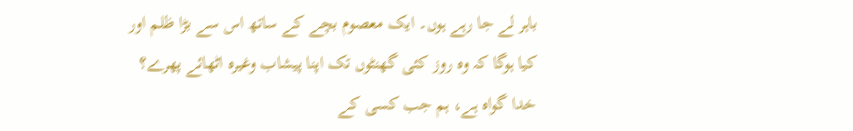باہر لے جا رہے ہوں۔ ایک معصوم بچے کے ساتھ اس سے بڑا ظلم اور کیا ہوگا کہ وہ روز کئی گھنٹوں تک اپنا پیشاب وغیرہ اٹھائے پھرے؟ خدا گواہ ہے، ہم جب کسی کے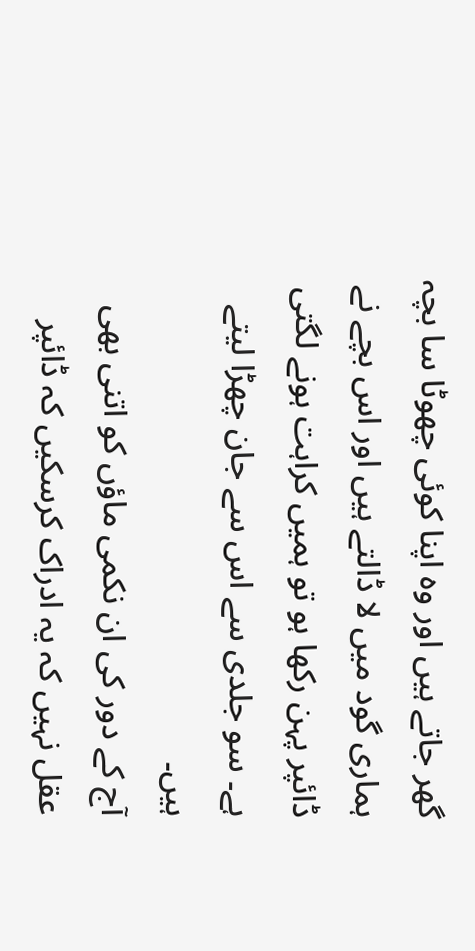گھر جاتے ہیں اور وہ اپنا کوئی چھوٹا سا بچہ ہماری گود میں لا ڈالتے ہیں اور اس بچے نے ڈائپر پہن رکھا ہو تو ہمیں کراہت ہونے لگتی ہے۔ سو جلدی سے اس سے جان چھڑا لیتے ہیں۔
آج کے دور کی ان نکمی ماؤں کو اتنی بھی عقل نہیں کہ یہ ادراک کرسکیں کہ ڈائپر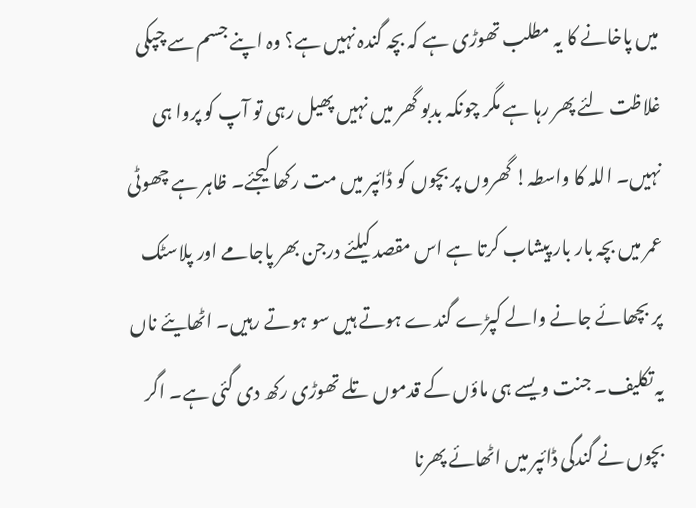میں پاخانے کا یہ مطلب تھوڑی ہے کہ بچہ گندہ نہیں ہے؟ وہ اپنے جسم سے چپکی غلاظت لئے پھر رہا ہے مگر چونکہ بدبو گھر میں نہیں پھیل رہی تو آپ کو پروا ہی نہیں۔ اللہ کا واسطہ! گھروں پر بچوں کو ڈائپر میں مت رکھا کیجئے۔ ظاہر ہے چھوٹی عمر میں بچہ بار بار پیشاب کرتا ہے اس مقصد کیلئے درجن بھر پاجامے اور پلاسٹک پر بچھائے جانے والے کپڑے گندے ہوتے ہیں سو ہوتے رہیں۔ اٹھایئے ناں یہ تکلیف۔ جنت ویسے ہی ماؤں کے قدموں تلے تھوڑی رکھ دی گئی ہے۔ اگر بچوں نے گندگی ڈائپر میں اٹھائے پھرنا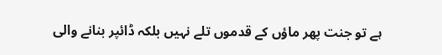ہے تو جنت پھر ماؤں کے قدموں تلے نہیں بلکہ ڈائپر بنانے والی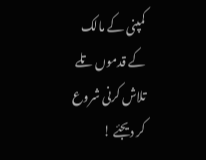کمپنی کے مالک کے قدموں تلے تلاش کرنی شروع کر دیجئے !